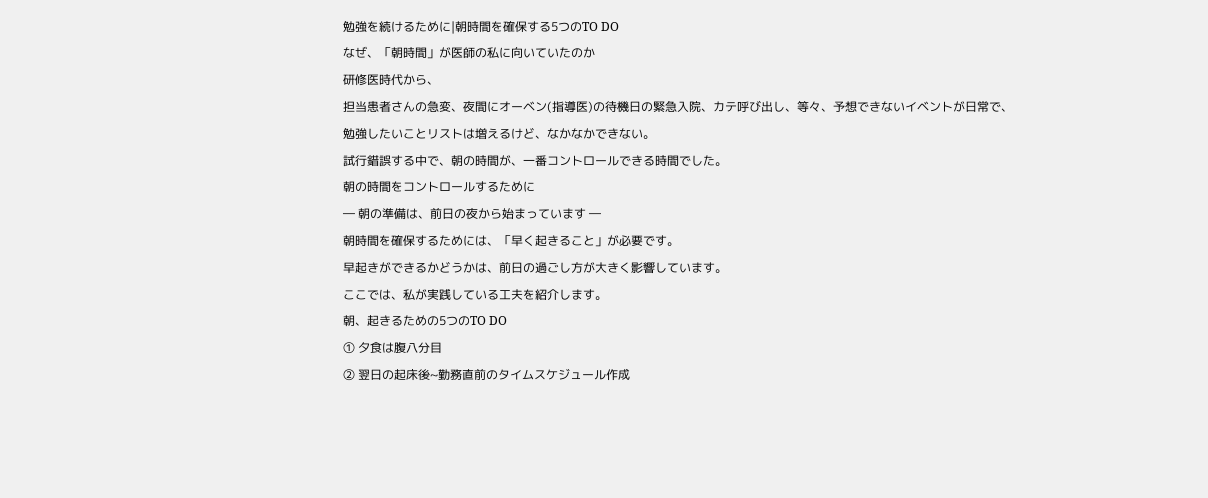勉強を続けるために|朝時間を確保する5つのTO DO
なぜ、「朝時間」が医師の私に向いていたのか
研修医時代から、
担当患者さんの急変、夜間にオーベン(指導医)の待機日の緊急入院、カテ呼び出し、等々、予想できないイベントが日常で、
勉強したいことリストは増えるけど、なかなかできない。
試行錯誤する中で、朝の時間が、一番コントロールできる時間でした。
朝の時間をコントロールするために
― 朝の準備は、前日の夜から始まっています ―
朝時間を確保するためには、「早く起きること」が必要です。
早起きができるかどうかは、前日の過ごし方が大きく影響しています。
ここでは、私が実践している工夫を紹介します。
朝、起きるための5つのTO DO
① 夕食は腹八分目
② 翌日の起床後~勤務直前のタイムスケジュール作成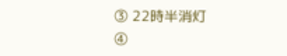③ 22時半消灯
④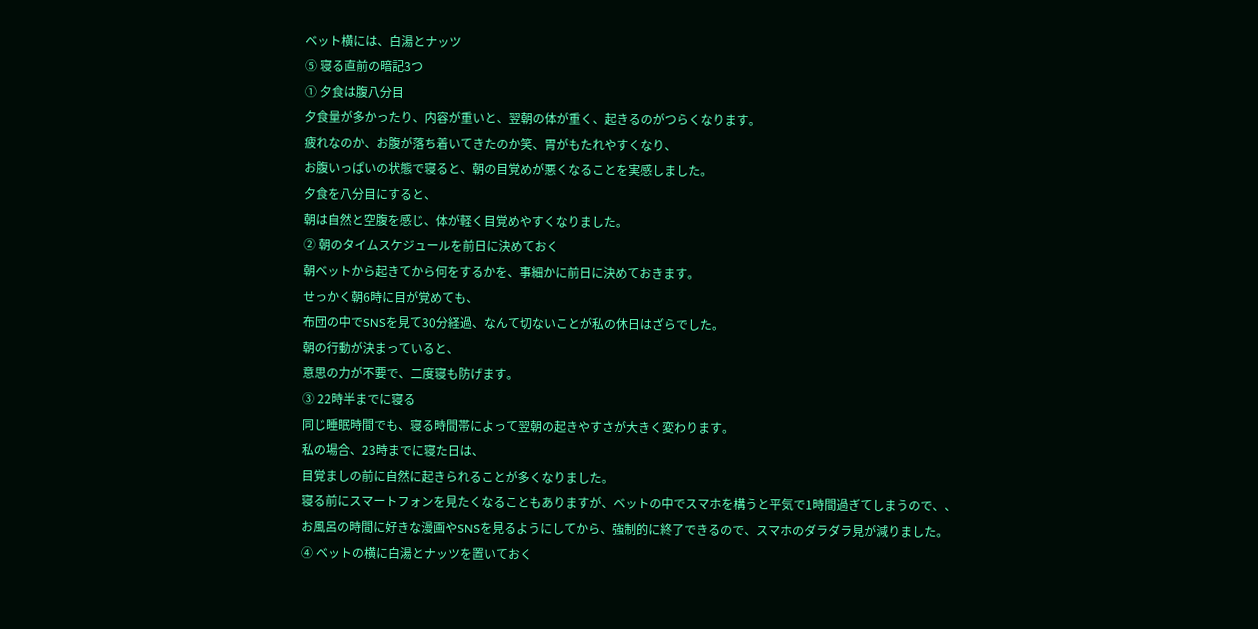ベット横には、白湯とナッツ
➄ 寝る直前の暗記3つ
① 夕食は腹八分目
夕食量が多かったり、内容が重いと、翌朝の体が重く、起きるのがつらくなります。
疲れなのか、お腹が落ち着いてきたのか笑、胃がもたれやすくなり、
お腹いっぱいの状態で寝ると、朝の目覚めが悪くなることを実感しました。
夕食を八分目にすると、
朝は自然と空腹を感じ、体が軽く目覚めやすくなりました。
② 朝のタイムスケジュールを前日に決めておく
朝ベットから起きてから何をするかを、事細かに前日に決めておきます。
せっかく朝6時に目が覚めても、
布団の中でSNSを見て30分経過、なんて切ないことが私の休日はざらでした。
朝の行動が決まっていると、
意思の力が不要で、二度寝も防げます。
③ 22時半までに寝る
同じ睡眠時間でも、寝る時間帯によって翌朝の起きやすさが大きく変わります。
私の場合、23時までに寝た日は、
目覚ましの前に自然に起きられることが多くなりました。
寝る前にスマートフォンを見たくなることもありますが、ベットの中でスマホを構うと平気で1時間過ぎてしまうので、、
お風呂の時間に好きな漫画やSNSを見るようにしてから、強制的に終了できるので、スマホのダラダラ見が減りました。
④ ベットの横に白湯とナッツを置いておく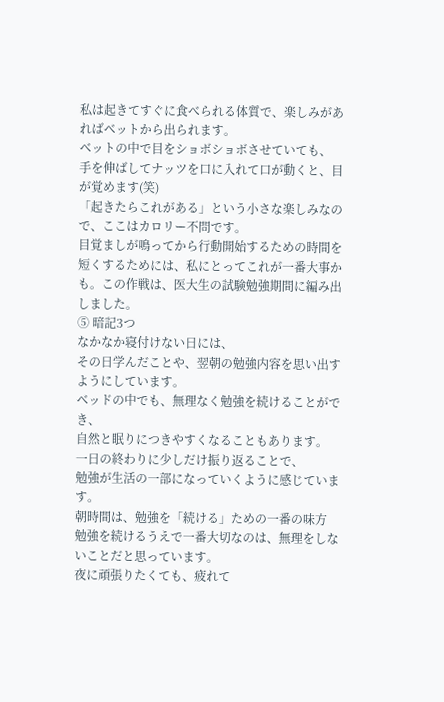私は起きてすぐに食べられる体質で、楽しみがあればベットから出られます。
ベットの中で目をショボショボさせていても、
手を伸ばしてナッツを口に入れて口が動くと、目が覚めます(笑)
「起きたらこれがある」という小さな楽しみなので、ここはカロリー不問です。
目覚ましが鳴ってから行動開始するための時間を短くするためには、私にとってこれが一番大事かも。この作戦は、医大生の試験勉強期間に編み出しました。
⑤ 暗記3つ
なかなか寝付けない日には、
その日学んだことや、翌朝の勉強内容を思い出すようにしています。
ベッドの中でも、無理なく勉強を続けることができ、
自然と眠りにつきやすくなることもあります。
一日の終わりに少しだけ振り返ることで、
勉強が生活の一部になっていくように感じています。
朝時間は、勉強を「続ける」ための一番の味方
勉強を続けるうえで一番大切なのは、無理をしないことだと思っています。
夜に頑張りたくても、疲れて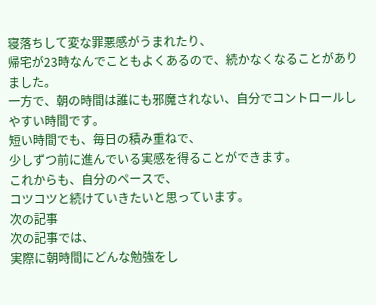寝落ちして変な罪悪感がうまれたり、
帰宅が23時なんでこともよくあるので、続かなくなることがありました。
一方で、朝の時間は誰にも邪魔されない、自分でコントロールしやすい時間です。
短い時間でも、毎日の積み重ねで、
少しずつ前に進んでいる実感を得ることができます。
これからも、自分のペースで、
コツコツと続けていきたいと思っています。
次の記事
次の記事では、
実際に朝時間にどんな勉強をし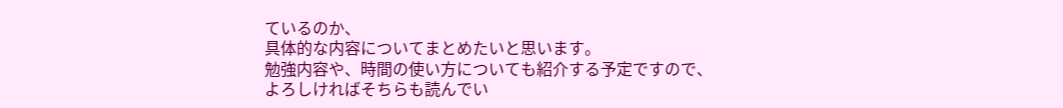ているのか、
具体的な内容についてまとめたいと思います。
勉強内容や、時間の使い方についても紹介する予定ですので、
よろしければそちらも読んでい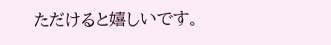ただけると嬉しいです。